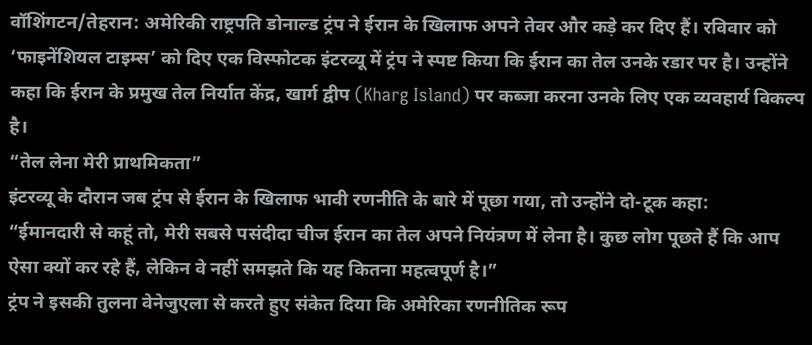वॉशिंगटन/तेहरान: अमेरिकी राष्ट्रपति डोनाल्ड ट्रंप ने ईरान के खिलाफ अपने तेवर और कड़े कर दिए हैं। रविवार को ‘फाइनेंशियल टाइम्स’ को दिए एक विस्फोटक इंटरव्यू में ट्रंप ने स्पष्ट किया कि ईरान का तेल उनके रडार पर है। उन्होंने कहा कि ईरान के प्रमुख तेल निर्यात केंद्र, खार्ग द्वीप (Kharg Island) पर कब्जा करना उनके लिए एक व्यवहार्य विकल्प है।
“तेल लेना मेरी प्राथमिकता”
इंटरव्यू के दौरान जब ट्रंप से ईरान के खिलाफ भावी रणनीति के बारे में पूछा गया, तो उन्होंने दो-टूक कहा:
“ईमानदारी से कहूं तो, मेरी सबसे पसंदीदा चीज ईरान का तेल अपने नियंत्रण में लेना है। कुछ लोग पूछते हैं कि आप ऐसा क्यों कर रहे हैं, लेकिन वे नहीं समझते कि यह कितना महत्वपूर्ण है।”
ट्रंप ने इसकी तुलना वेनेजुएला से करते हुए संकेत दिया कि अमेरिका रणनीतिक रूप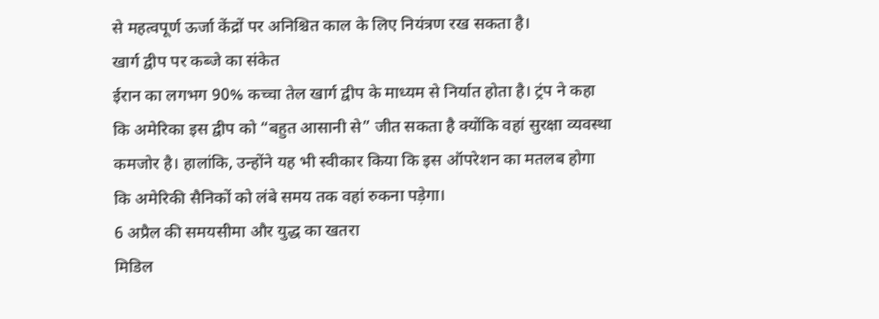से महत्वपूर्ण ऊर्जा केंद्रों पर अनिश्चित काल के लिए नियंत्रण रख सकता है।
खार्ग द्वीप पर कब्जे का संकेत
ईरान का लगभग 90% कच्चा तेल खार्ग द्वीप के माध्यम से निर्यात होता है। ट्रंप ने कहा कि अमेरिका इस द्वीप को “बहुत आसानी से” जीत सकता है क्योंकि वहां सुरक्षा व्यवस्था कमजोर है। हालांकि, उन्होंने यह भी स्वीकार किया कि इस ऑपरेशन का मतलब होगा कि अमेरिकी सैनिकों को लंबे समय तक वहां रुकना पड़ेगा।
6 अप्रैल की समयसीमा और युद्ध का खतरा
मिडिल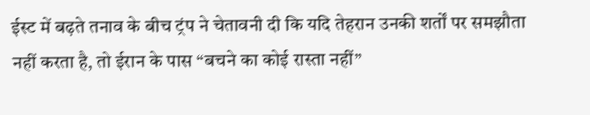ईस्ट में बढ़ते तनाव के बीच ट्रंप ने चेतावनी दी कि यदि तेहरान उनकी शर्तों पर समझौता नहीं करता है, तो ईरान के पास “बचने का कोई रास्ता नहीं”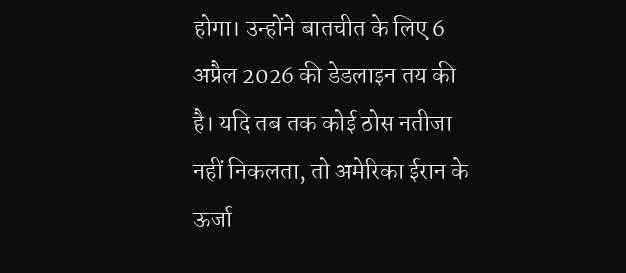होगा। उन्होंने बातचीत के लिए 6 अप्रैल 2026 की डेडलाइन तय की है। यदि तब तक कोई ठोस नतीजा नहीं निकलता, तो अमेरिका ईरान के ऊर्जा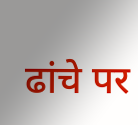ढांचे पर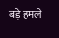बड़े हमले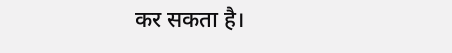कर सकता है।